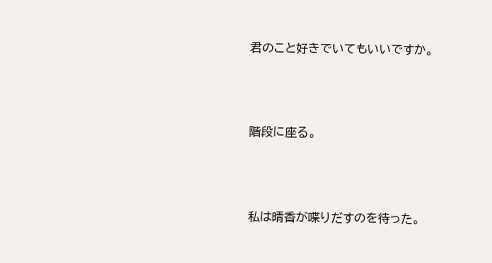君のこと好きでいてもいいですか。



階段に座る。



私は晴香が喋りだすのを待った。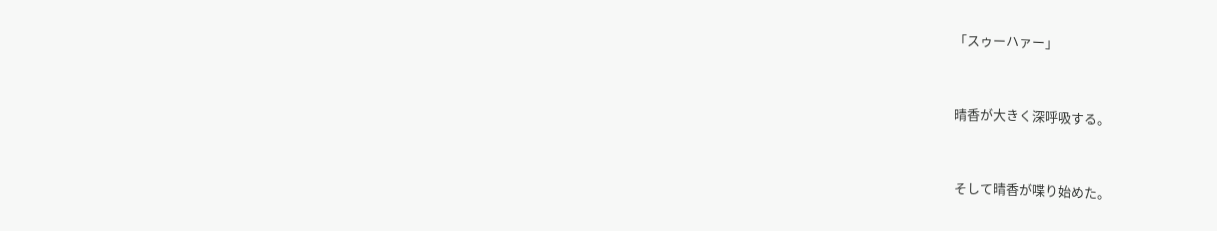「スゥーハァー」



晴香が大きく深呼吸する。



そして晴香が喋り始めた。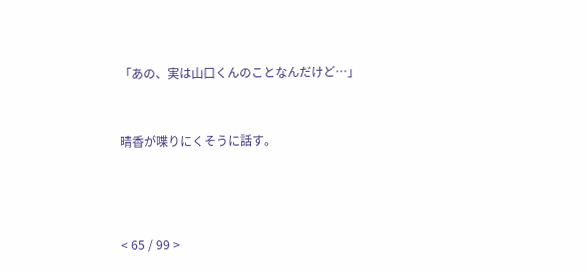「あの、実は山口くんのことなんだけど…」



晴香が喋りにくそうに話す。





< 65 / 99 >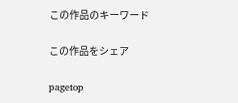この作品のキーワード

この作品をシェア

pagetop